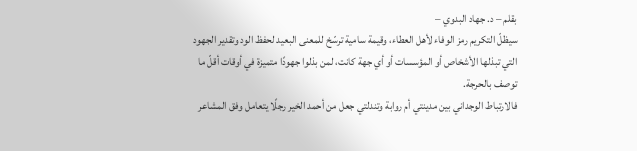بقلم – د. جهاد البدوي –
سيظلّ التكريم رمز الوفاء لأهل العطاء، وقيمة سامية ترسّخ للمعنى البعيد لحفظ الود وتقدير الجهود التي تبذلها الأشخاص أو المؤسسات أو أي جهة كانت، لمن بذلوا جهودًا متميزة في أوقات أقلّ ما توصف بالحرجة.
فالارتباط الوجداني بين مدينتي أم روابة وتندلتي جعل من أحمد الخير رجلًا يتعامل وفق المشاعر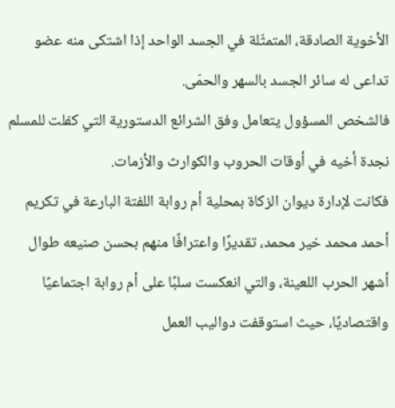الأخوية الصادقة، المتمثّلة في الجسد الواحد إذا اشتكى منه عضو تداعى له سائر الجسد بالسهر والحمّى.
فالشخص المسؤول يتعامل وفق الشرائع الدستورية التي كفلت للمسلم نجدة أخيه في أوقات الحروب والكوارث والأزمات.
فكانت لإدارة ديوان الزكاة بمحلية أم روابة اللفتة البارعة في تكريم أحمد محمد خير محمد، تقديرًا واعترافًا منهم بحسن صنيعه طوال أشهر الحرب اللعينة، والتي انعكست سلبًا على أم روابة اجتماعيًا واقتصاديًا، حيث استوقفت دواليب العمل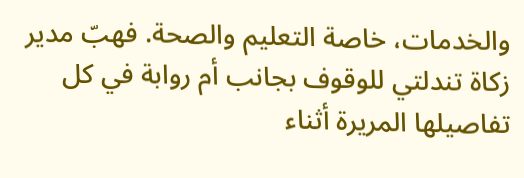والخدمات، خاصة التعليم والصحة. فهبّ مدير زكاة تندلتي للوقوف بجانب أم روابة في كل تفاصيلها المريرة أثناء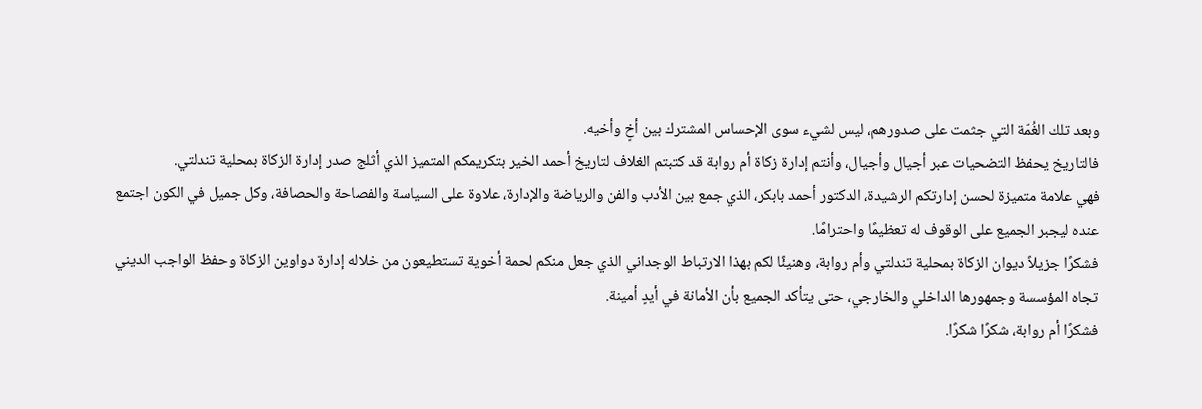وبعد تلك الغُمّة التي جثمت على صدورهم، ليس لشيء سوى الإحساس المشترك بين أخٍ وأخيه.
فالتاريخ يحفظ التضحيات عبر أجيال وأجيال، وأنتم إدارة زكاة أم روابة قد كتبتم الغلاف لتاريخ أحمد الخير بتكريمكم المتميز الذي أثلج صدر إدارة الزكاة بمحلية تندلتي.
فهي علامة متميزة لحسن إدارتكم الرشيدة، الدكتور أحمد بابكر، الذي جمع بين الأدب والفن والرياضة والإدارة، علاوة على السياسة والفصاحة والحصافة، وكل جميل في الكون اجتمع عنده ليجبر الجميع على الوقوف له تعظيمًا واحترامًا.
فشكرًا جزيلاً ديوان الزكاة بمحلية تندلتي وأم روابة، وهنيئًا لكم بهذا الارتباط الوجداني الذي جعل منكم لحمة أخوية تستطيعون من خلاله إدارة دواوين الزكاة وحفظ الواجب الديني تجاه المؤسسة وجمهورها الداخلي والخارجي، حتى يتأكد الجميع بأن الأمانة في أيدٍ أمينة.
فشكرًا أم روابة، شكرًا شكرًا.